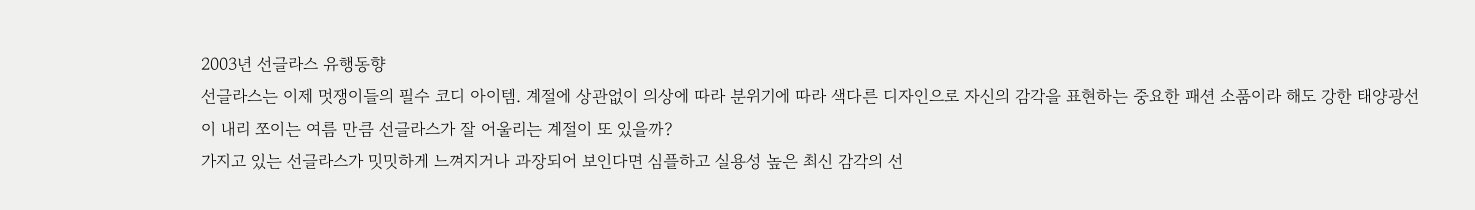2003년 선글라스 유행동향
선글라스는 이제 멋쟁이들의 필수 코디 아이템. 계절에 상관없이 의상에 따라 분위기에 따라 색다른 디자인으로 자신의 감각을 표현하는 중요한 패션 소품이라 해도 강한 태양광선이 내리 쪼이는 여름 만큼 선글라스가 잘 어울리는 계절이 또 있을까?
가지고 있는 선글라스가 밋밋하게 느껴지거나 과장되어 보인다면 심플하고 실용성 높은 최신 감각의 선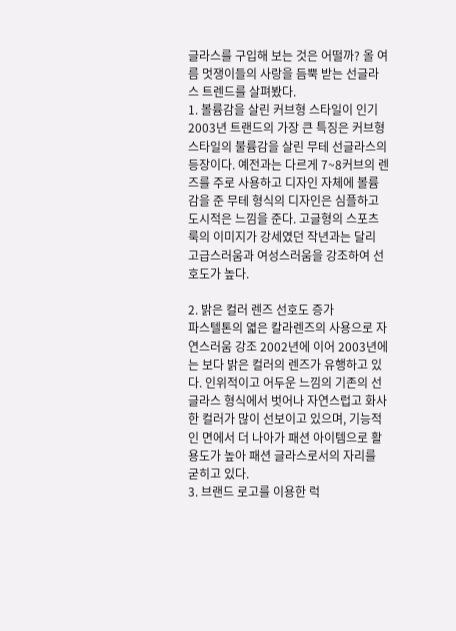글라스를 구입해 보는 것은 어떨까? 올 여름 멋쟁이들의 사랑을 듬뿍 받는 선글라스 트렌드를 살펴봤다.
1. 볼륨감을 살린 커브형 스타일이 인기
2003년 트랜드의 가장 큰 특징은 커브형 스타일의 불륨감을 살린 무테 선글라스의 등장이다. 예전과는 다르게 7~8커브의 렌즈를 주로 사용하고 디자인 자체에 볼륨감을 준 무테 형식의 디자인은 심플하고 도시적은 느낌을 준다. 고글형의 스포츠룩의 이미지가 강세였던 작년과는 달리 고급스러움과 여성스러움을 강조하여 선호도가 높다.

2. 밝은 컬러 렌즈 선호도 증가
파스텔톤의 엷은 칼라렌즈의 사용으로 자연스러움 강조 2002년에 이어 2003년에는 보다 밝은 컬러의 렌즈가 유행하고 있다. 인위적이고 어두운 느낌의 기존의 선글라스 형식에서 벗어나 자연스럽고 화사한 컬러가 많이 선보이고 있으며, 기능적인 면에서 더 나아가 패션 아이템으로 활용도가 높아 패션 글라스로서의 자리를 굳히고 있다.
3. 브랜드 로고를 이용한 럭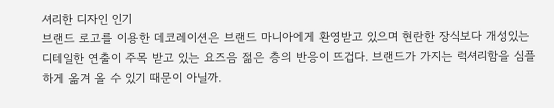셔리한 디자인 인기
브랜드 로고를 이용한 데코레이션은 브랜드 마니아에게 환영받고 있으며 현란한 장식보다 개성있는 디테일한 연출이 주목 받고 있는 요즈음 젊은 층의 반응이 뜨겁다. 브랜드가 가지는 럭셔리함을 심플하게 옮겨 올 수 있기 때문이 아닐까.